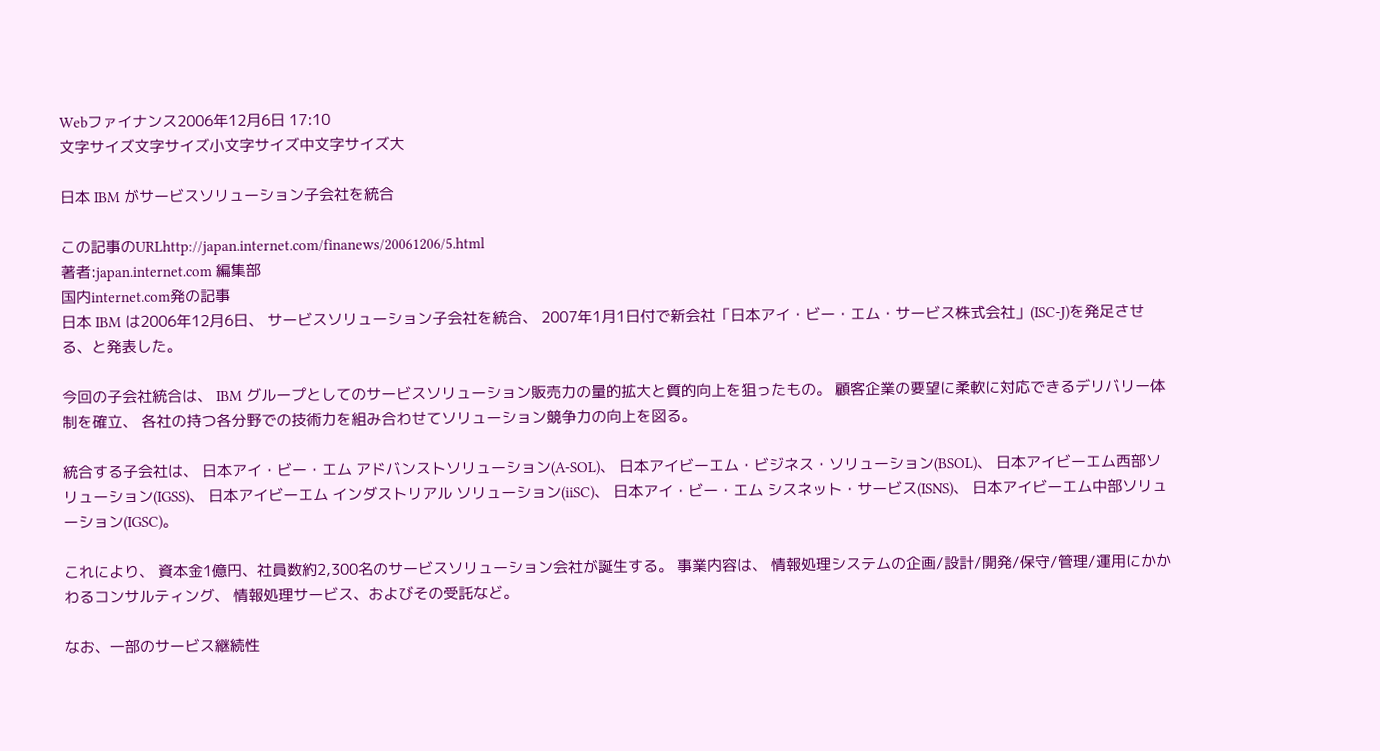Webファイナンス2006年12月6日 17:10
文字サイズ文字サイズ小文字サイズ中文字サイズ大

日本 IBM がサービスソリューション子会社を統合

この記事のURLhttp://japan.internet.com/finanews/20061206/5.html
著者:japan.internet.com 編集部
国内internet.com発の記事
日本 IBM は2006年12月6日、 サービスソリューション子会社を統合、 2007年1月1日付で新会社「日本アイ・ビー・エム・サービス株式会社」(ISC-J)を発足させる、と発表した。

今回の子会社統合は、 IBM グループとしてのサービスソリューション販売力の量的拡大と質的向上を狙ったもの。 顧客企業の要望に柔軟に対応できるデリバリー体制を確立、 各社の持つ各分野での技術力を組み合わせてソリューション競争力の向上を図る。

統合する子会社は、 日本アイ・ビー・エム アドバンストソリューション(A-SOL)、 日本アイビーエム・ビジネス・ソリューション(BSOL)、 日本アイビーエム西部ソリューション(IGSS)、 日本アイビーエム インダストリアル ソリューション(iiSC)、 日本アイ・ビー・エム シスネット・サービス(ISNS)、 日本アイビーエム中部ソリューション(IGSC)。

これにより、 資本金1億円、社員数約2,300名のサービスソリューション会社が誕生する。 事業内容は、 情報処理システムの企画/設計/開発/保守/管理/運用にかかわるコンサルティング、 情報処理サービス、およびその受託など。

なお、一部のサービス継続性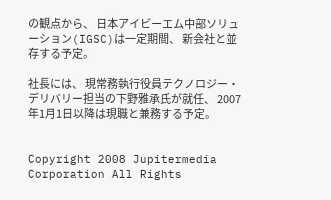の観点から、 日本アイビーエム中部ソリューション(IGSC)は一定期間、 新会社と並存する予定。

社長には、 現常務執行役員テクノロジー・デリバリー担当の下野雅承氏が就任、 2007年1月1日以降は現職と兼務する予定。


Copyright 2008 Jupitermedia Corporation All Rights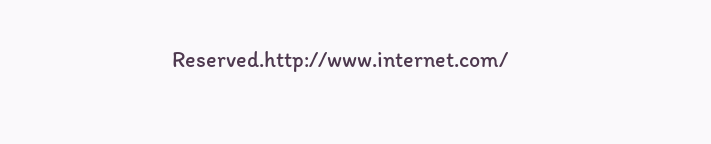Reserved.http://www.internet.com/